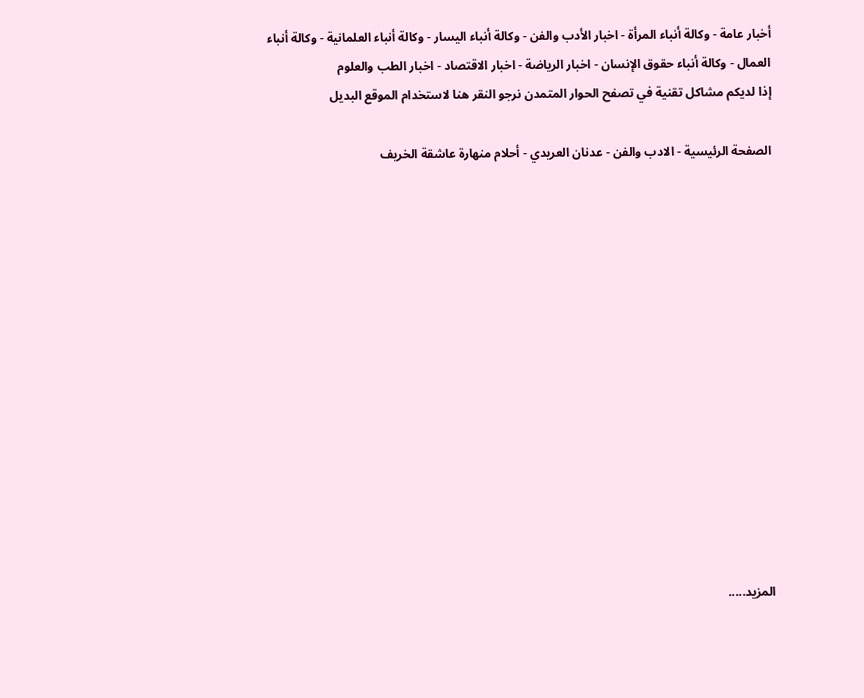أخبار عامة - وكالة أنباء المرأة - اخبار الأدب والفن - وكالة أنباء اليسار - وكالة أنباء العلمانية - وكالة أنباء العمال - وكالة أنباء حقوق الإنسان - اخبار الرياضة - اخبار الاقتصاد - اخبار الطب والعلوم
إذا لديكم مشاكل تقنية في تصفح الحوار المتمدن نرجو النقر هنا لاستخدام الموقع البديل

الصفحة الرئيسية - الادب والفن - عدنان العريدي - أحلام منهارة عاشقة الخريف














المزيد.....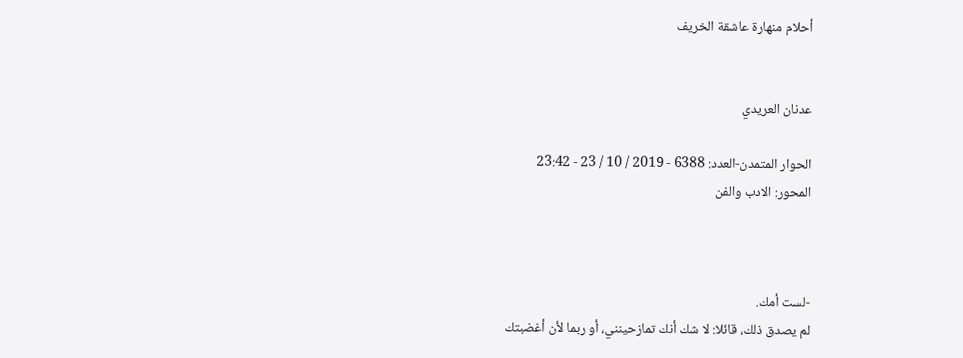أحلام منهارة عاشقة الخريف


عدنان العريدي

الحوار المتمدن-العدد: 6388 - 2019 / 10 / 23 - 23:42
المحور: الادب والفن



-لست أمك.
لم يصدق ذلك، قائلا: لا شك أنك تمازحينني، أو ربما لأن أغضبتك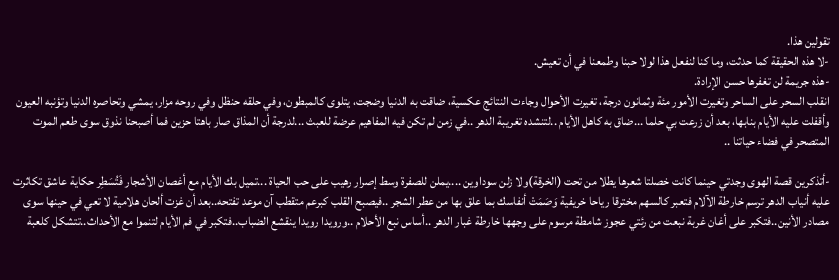تقولين هذا.
-لا هذه الحقيقة كما حدثت، وما كنا لنفعل هذا لولا حبنا وطمعنا في أن تعيش.
-هذه جريمة لن تغفرها حسن الإرادة.
انقلب السحر على الساحر وتغيرت الأمور مئة وثمانون درجة، تغيرت الأحوال وجاءت النتائج عكسية، ضاقت به الدنيا وضجت، يتلوى كالمبطون، وفي حلقه حنظل وفي روحه مزار، يمشي وتحاصره الدنيا وتؤنبه العيون وأقفلت عليه الأيام بنابها، بعد أن زرعت بي حلما ...ضاق به كاهل الأيام ..لتنشده تغريبة الدهر ..في زمن لم تكن فيه المفاهيم عرضة للعبث ...لدرجة أن المذاق صار باهتا حزين فما أصبحنا نذوق سوى طعم الموت المتصحر في فضاء حياتنا ..

-أتذكرين قصة الهوى وجدتي حينما كانت خصلتا شعرها يطلا من تحت (الخرقة)ولا زلن سوداوين ....يملن للصفرة وسط إصرار رهيب على حب الحياة ...تميل بك الأيام مع أغصان الأشجار فَتُسَطِر حكاية عاشق تكاثرت عليه أنياب الدهر ترسم خارطة الآلام فتعبر كالسهم مخترقا رياحا خريفية وَصَمَتْ أنفاسك بما علق بها من عطر الشجر ..فيصبح القلب كبرعم متقطب آن موعد تفتحه..بعد أن غزت ألحان هلامية لا تعي في حينها سوى مصادر الأنين..فتكبر على أغان غربة نبعت من رئتي عجوز شامطة مرسوم على وجهها خارطة غبار الدهر ..أساس نبع الأحلام ..ورويدا رويدا ينقشع الضباب..فتكبر في فم الأيام لتنموا مع الأحداث..تتشكل كلعبة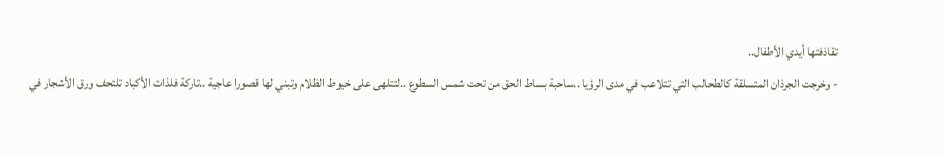تقاذفتها أيدي الأطفال..
- وخرجت الجرذان المتسلقة كالطحالب التي تتلاعب في مدى الرؤيا ..ساحبة بساط الحق من تحت شمس السطوع ..لتتلهى على خيوط الظلام وتبني لها قصورا عاجية ..تاركة فلذات الأكباد تلتحف ورق الأشجار في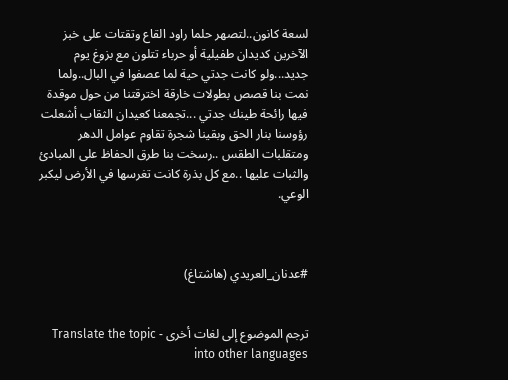لسعة كانون..لتصهر حلما راود القاع وتقتات على خبز الآخرين كديدان طفيلية أو حرباء تتلون مع بزوغ يوم جديد...ولو كانت جدتي حية لما عصفوا في البال..ولما نمت بنا قصص بطولات خارقة اخترقتنا من حول موقدة فيها رائحة طينك جدتي ...تجمعنا كعيدان الثقاب أشعلت رؤوسنا بنار الحق وبقينا شجرة تقاوم عوامل الدهر ومتقلبات الطقس ..رسخت بنا طرق الحفاظ على المبادئ والثبات عليها ..مع كل بذرة كانت تغرسها في الأرض ليكبر الوعي.



#عدنان_العريدي (هاشتاغ)


ترجم الموضوع إلى لغات أخرى - Translate the topic into other languages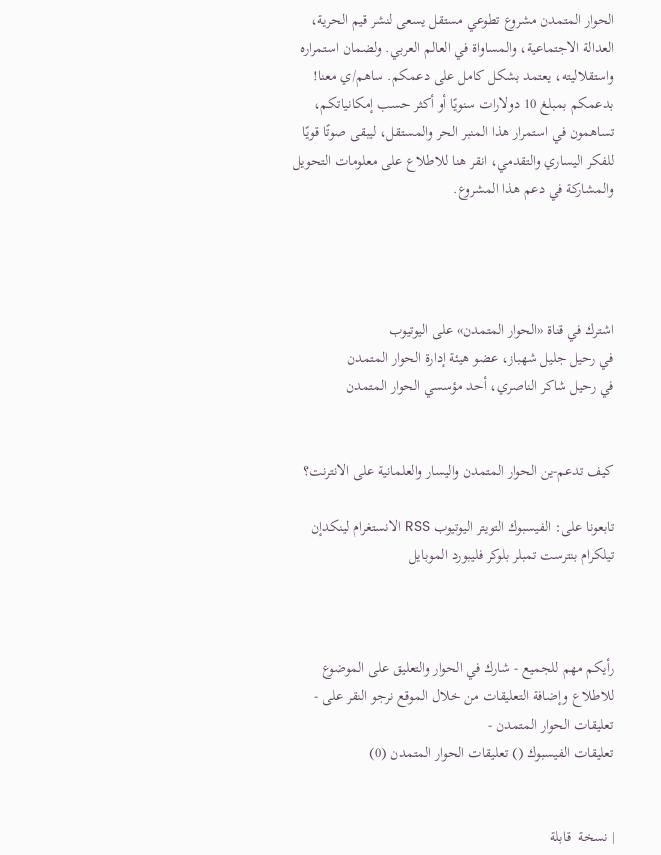الحوار المتمدن مشروع تطوعي مستقل يسعى لنشر قيم الحرية، العدالة الاجتماعية، والمساواة في العالم العربي. ولضمان استمراره واستقلاليته، يعتمد بشكل كامل على دعمكم. ساهم/ي معنا! بدعمكم بمبلغ 10 دولارات سنويًا أو أكثر حسب إمكانياتكم، تساهمون في استمرار هذا المنبر الحر والمستقل، ليبقى صوتًا قويًا للفكر اليساري والتقدمي، انقر هنا للاطلاع على معلومات التحويل والمشاركة في دعم هذا المشروع.




اشترك في قناة «الحوار المتمدن» على اليوتيوب
في رحيل جليل شهباز، عضو هيئة إدارة الحوار المتمدن
في رحيل شاكر الناصري، أحد مؤسسي الحوار المتمدن


كيف تدعم-ين الحوار المتمدن واليسار والعلمانية على الانترنت؟

تابعونا على: الفيسبوك التويتر اليوتيوب RSS الانستغرام لينكدإن تيلكرام بنترست تمبلر بلوكر فليبورد الموبايل



رأيكم مهم للجميع - شارك في الحوار والتعليق على الموضوع
للاطلاع وإضافة التعليقات من خلال الموقع نرجو النقر على - تعليقات الحوار المتمدن -
تعليقات الفيسبوك () تعليقات الحوار المتمدن (0)


| نسخة  قابلة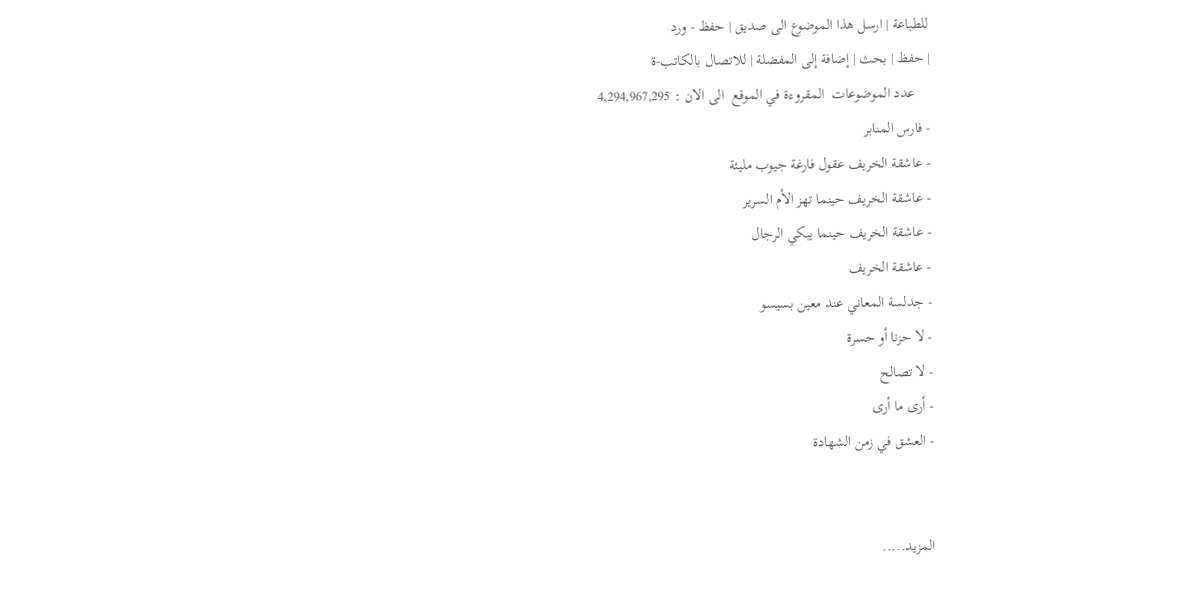للطباعة | ارسل هذا الموضوع الى صديق | حفظ - ورد
| حفظ | بحث | إضافة إلى المفضلة | للاتصال بالكاتب-ة
    عدد الموضوعات  المقروءة في الموقع  الى الان : 4,294,967,295
- فارس المنابر
- عاشقة الخريف عقول فارغة جيوب مليئة
- عاشقة الخريف حينما تهز الأم السرير
- عاشقة الخريف حينما يبكي الرجال
- عاشقة الخريف
- جدلسة المعاني عند معين بسيسو
- لا حزنا أو حسرة
- لا تصالح
- أرى ما أرى
- العشق في زمن الشهادة


المزيد.....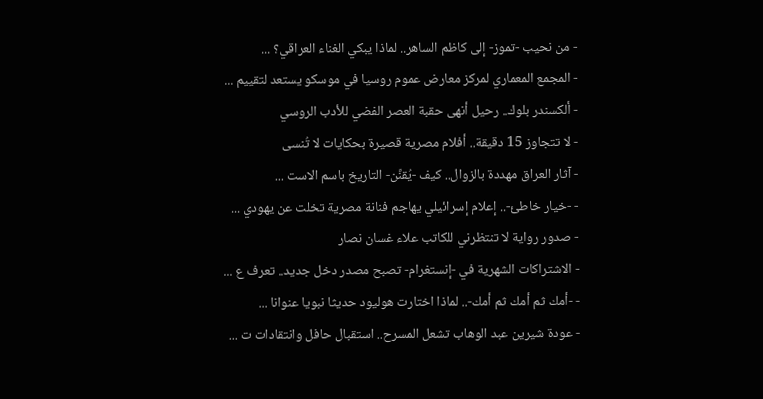- من نحيب -تموز- إلى كاظم الساهر.. لماذا يبكي الغناء العراقي؟ ...
- المجمع المعماري لمركز معارض عموم روسيا في موسكو يستعد لتقييم ...
- ألكسندر بلوك.. رحيل أنهى حقبة العصر الفضي للأدب الروسي
- لا تتجاوز 15 دقيقة.. أفلام مصرية قصيرة بحكايات لا تُنسى
- آثار العراق مهددة بالزوال.. كيف -يُقنَّن- التاريخ باسم الاست ...
- -خيار خاطئ-.. إعلام إسرائيلي يهاجم فنانة مصرية تخلت عن يهودي ...
- صدور رواية لا تنتظرني للكاتب علاء غسان نصار
- الاشتراكات الشهرية في -إنستغرام- تصبح مصدر دخل جديد.. تعرف ع ...
- -أمك ثم أمك ثم أمك-.. لماذا اختارت هوليود حديثا نبويا عنوانا ...
- عودة شيرين عبد الوهاب تشعل المسرح.. استقبال حافل وانتقادات ت ...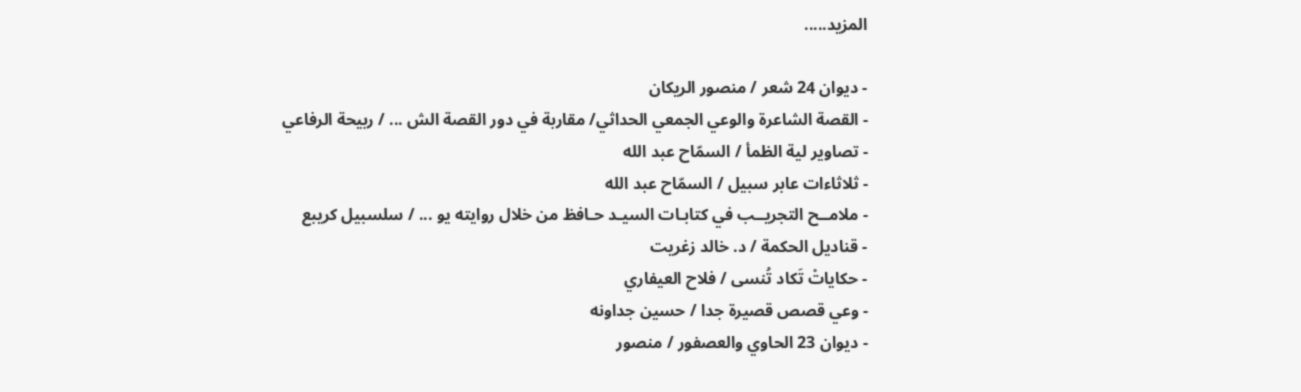المزيد.....

- ديوان 24 شعر / منصور الريكان
- القصة الشاعرة والوعي الجمعي الحداثي/ مقاربة في دور القصة الش ... / ربيحة الرفاعي
- تصاوير لية الظمأ / السمّاح عبد الله
- ثلاثاءات عابر سبيل / السمّاح عبد الله
- ملامــح التجريــب في كتابـات السيـد حـافظ من خلال روايته يو ... / سلسبيل كريبع
- قناديل الحكمة / د. خالد زغريت
- حكاياتْ تَكاد تُنسى / فلاح العيفاري
- وعي قصص قصيرة جدا / حسين جداونه
- ديوان 23 الحاوي والعصفور / منصور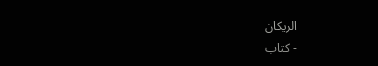الريكان
- كتاب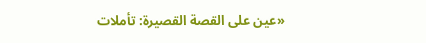«عين على القصة القصيرة: تأملات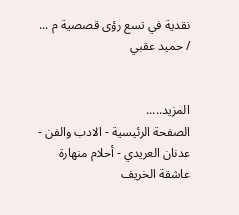نقدية في تسع رؤى قصصية م ... / حميد عقبي


المزيد.....
الصفحة الرئيسية - الادب والفن - عدنان العريدي - أحلام منهارة عاشقة الخريف